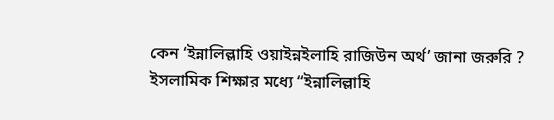কেন ‘ইন্নালিল্লাহি ওয়াইন্নইলাহি রাজিউন অর্থ’ জানা জরুরি ? ইসলামিক শিক্ষার মধ্যে “ইন্নালিল্লাহি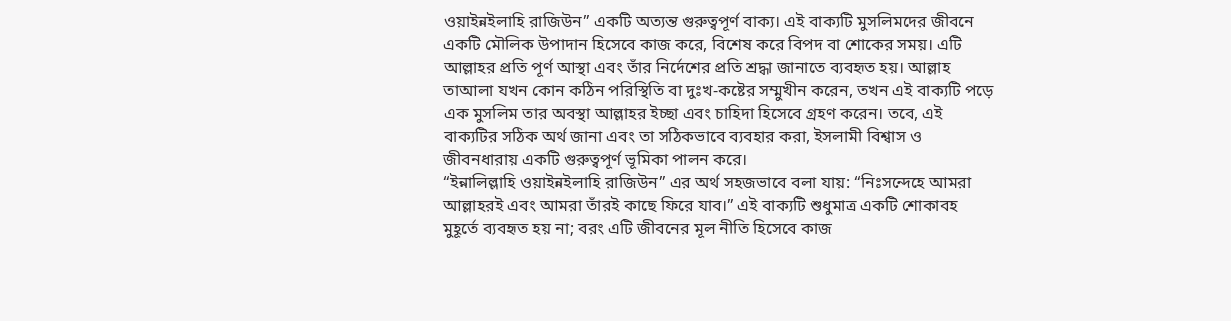ওয়াইন্নইলাহি রাজিউন” একটি অত্যন্ত গুরুত্বপূর্ণ বাক্য। এই বাক্যটি মুসলিমদের জীবনে একটি মৌলিক উপাদান হিসেবে কাজ করে, বিশেষ করে বিপদ বা শোকের সময়। এটি আল্লাহর প্রতি পূর্ণ আস্থা এবং তাঁর নির্দেশের প্রতি শ্রদ্ধা জানাতে ব্যবহৃত হয়। আল্লাহ তাআলা যখন কোন কঠিন পরিস্থিতি বা দুঃখ-কষ্টের সম্মুখীন করেন, তখন এই বাক্যটি পড়ে এক মুসলিম তার অবস্থা আল্লাহর ইচ্ছা এবং চাহিদা হিসেবে গ্রহণ করেন। তবে, এই বাক্যটির সঠিক অর্থ জানা এবং তা সঠিকভাবে ব্যবহার করা, ইসলামী বিশ্বাস ও জীবনধারায় একটি গুরুত্বপূর্ণ ভূমিকা পালন করে।
“ইন্নালিল্লাহি ওয়াইন্নইলাহি রাজিউন” এর অর্থ সহজভাবে বলা যায়: “নিঃসন্দেহে আমরা আল্লাহরই এবং আমরা তাঁরই কাছে ফিরে যাব।” এই বাক্যটি শুধুমাত্র একটি শোকাবহ মুহূর্তে ব্যবহৃত হয় না; বরং এটি জীবনের মূল নীতি হিসেবে কাজ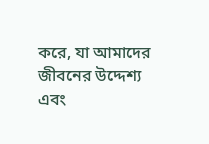করে, যা আমাদের জীবনের উদ্দেশ্য এবং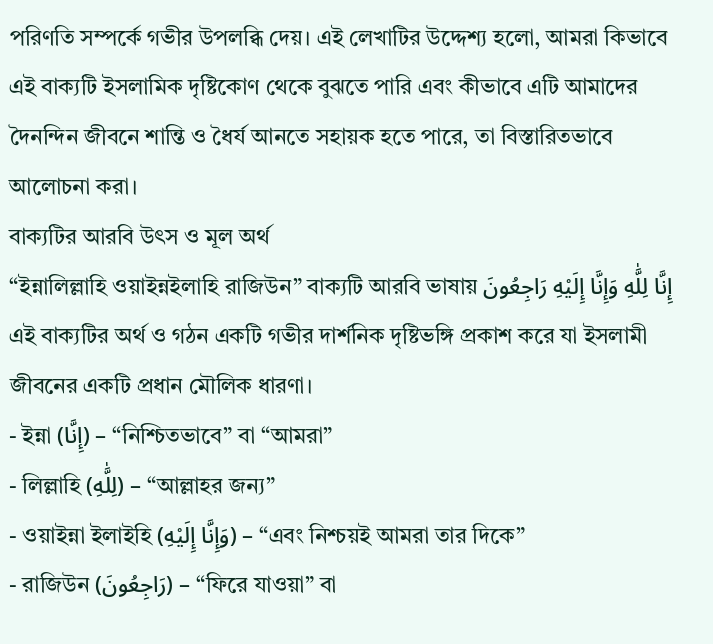পরিণতি সম্পর্কে গভীর উপলব্ধি দেয়। এই লেখাটির উদ্দেশ্য হলো, আমরা কিভাবে এই বাক্যটি ইসলামিক দৃষ্টিকোণ থেকে বুঝতে পারি এবং কীভাবে এটি আমাদের দৈনন্দিন জীবনে শান্তি ও ধৈর্য আনতে সহায়ক হতে পারে, তা বিস্তারিতভাবে আলোচনা করা।
বাক্যটির আরবি উৎস ও মূল অর্থ
“ইন্নালিল্লাহি ওয়াইন্নইলাহি রাজিউন” বাক্যটি আরবি ভাষায় إِنَّا لِلَّٰهِ وَإِنَّا إِلَيْهِ رَاجِعُونَ এই বাক্যটির অর্থ ও গঠন একটি গভীর দার্শনিক দৃষ্টিভঙ্গি প্রকাশ করে যা ইসলামী জীবনের একটি প্রধান মৌলিক ধারণা।
- ইন্না (إِنَّا) – “নিশ্চিতভাবে” বা “আমরা”
- লিল্লাহি (لِلَّٰهِ) – “আল্লাহর জন্য”
- ওয়াইন্না ইলাইহি (وَإِنَّا إِلَيْهِ) – “এবং নিশ্চয়ই আমরা তার দিকে”
- রাজিউন (رَاجِعُونَ) – “ফিরে যাওয়া” বা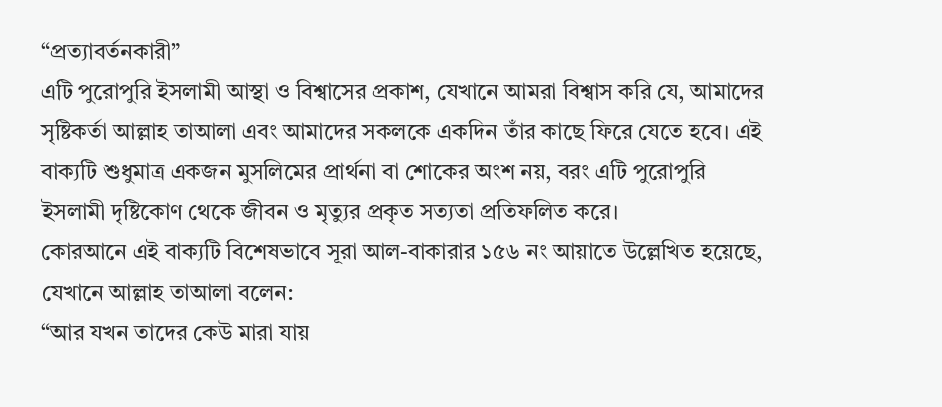“প্রত্যাবর্তনকারী”
এটি পুরোপুরি ইসলামী আস্থা ও বিশ্বাসের প্রকাশ, যেখানে আমরা বিশ্বাস করি যে, আমাদের সৃষ্টিকর্তা আল্লাহ তাআলা এবং আমাদের সকলকে একদিন তাঁর কাছে ফিরে যেতে হবে। এই বাক্যটি শুধুমাত্র একজন মুসলিমের প্রার্থনা বা শোকের অংশ নয়, বরং এটি পুরোপুরি ইসলামী দৃষ্টিকোণ থেকে জীবন ও মৃত্যুর প্রকৃত সত্যতা প্রতিফলিত করে।
কোরআনে এই বাক্যটি বিশেষভাবে সূরা আল-বাকারার ১৫৬ নং আয়াতে উল্লেখিত হয়েছে, যেখানে আল্লাহ তাআলা বলেন:
“আর যখন তাদের কেউ মারা যায়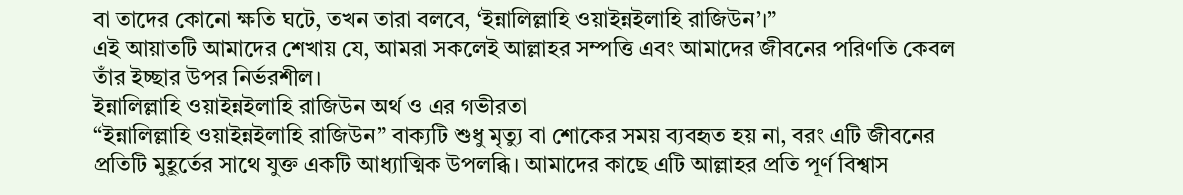বা তাদের কোনো ক্ষতি ঘটে, তখন তারা বলবে, ‘ইন্নালিল্লাহি ওয়াইন্নইলাহি রাজিউন’।”
এই আয়াতটি আমাদের শেখায় যে, আমরা সকলেই আল্লাহর সম্পত্তি এবং আমাদের জীবনের পরিণতি কেবল তাঁর ইচ্ছার উপর নির্ভরশীল।
ইন্নালিল্লাহি ওয়াইন্নইলাহি রাজিউন অর্থ ও এর গভীরতা
“ইন্নালিল্লাহি ওয়াইন্নইলাহি রাজিউন” বাক্যটি শুধু মৃত্যু বা শোকের সময় ব্যবহৃত হয় না, বরং এটি জীবনের প্রতিটি মুহূর্তের সাথে যুক্ত একটি আধ্যাত্মিক উপলব্ধি। আমাদের কাছে এটি আল্লাহর প্রতি পূর্ণ বিশ্বাস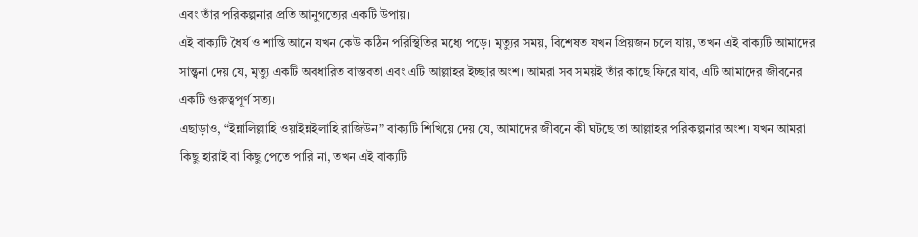এবং তাঁর পরিকল্পনার প্রতি আনুগত্যের একটি উপায়।
এই বাক্যটি ধৈর্য ও শান্তি আনে যখন কেউ কঠিন পরিস্থিতির মধ্যে পড়ে। মৃত্যুর সময়, বিশেষত যখন প্রিয়জন চলে যায়, তখন এই বাক্যটি আমাদের সান্ত্বনা দেয় যে, মৃত্যু একটি অবধারিত বাস্তবতা এবং এটি আল্লাহর ইচ্ছার অংশ। আমরা সব সময়ই তাঁর কাছে ফিরে যাব, এটি আমাদের জীবনের একটি গুরুত্বপূর্ণ সত্য।
এছাড়াও, “ইন্নালিল্লাহি ওয়াইন্নইলাহি রাজিউন” বাক্যটি শিখিয়ে দেয় যে, আমাদের জীবনে কী ঘটছে তা আল্লাহর পরিকল্পনার অংশ। যখন আমরা কিছু হারাই বা কিছু পেতে পারি না, তখন এই বাক্যটি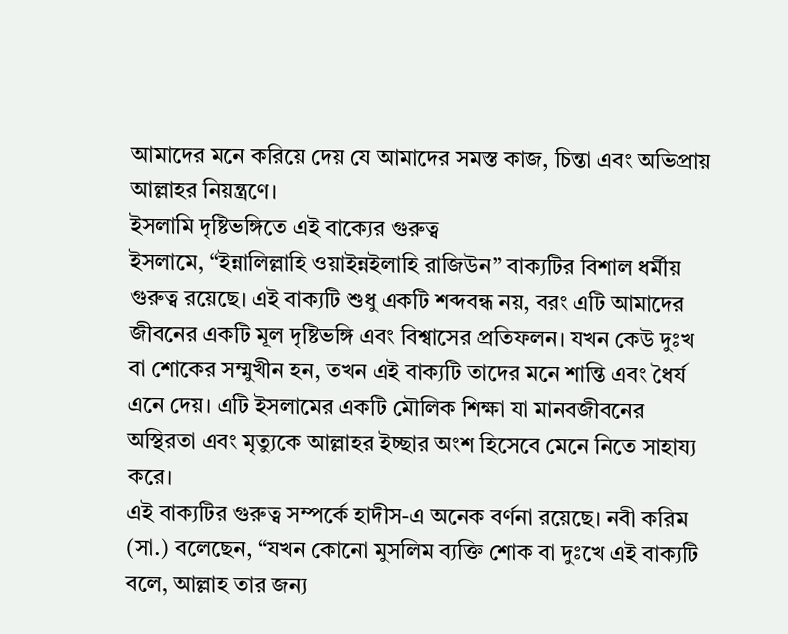আমাদের মনে করিয়ে দেয় যে আমাদের সমস্ত কাজ, চিন্তা এবং অভিপ্রায় আল্লাহর নিয়ন্ত্রণে।
ইসলামি দৃষ্টিভঙ্গিতে এই বাক্যের গুরুত্ব
ইসলামে, “ইন্নালিল্লাহি ওয়াইন্নইলাহি রাজিউন” বাক্যটির বিশাল ধর্মীয় গুরুত্ব রয়েছে। এই বাক্যটি শুধু একটি শব্দবন্ধ নয়, বরং এটি আমাদের জীবনের একটি মূল দৃষ্টিভঙ্গি এবং বিশ্বাসের প্রতিফলন। যখন কেউ দুঃখ বা শোকের সম্মুখীন হন, তখন এই বাক্যটি তাদের মনে শান্তি এবং ধৈর্য এনে দেয়। এটি ইসলামের একটি মৌলিক শিক্ষা যা মানবজীবনের অস্থিরতা এবং মৃত্যুকে আল্লাহর ইচ্ছার অংশ হিসেবে মেনে নিতে সাহায্য করে।
এই বাক্যটির গুরুত্ব সম্পর্কে হাদীস-এ অনেক বর্ণনা রয়েছে। নবী করিম (সা.) বলেছেন, “যখন কোনো মুসলিম ব্যক্তি শোক বা দুঃখে এই বাক্যটি বলে, আল্লাহ তার জন্য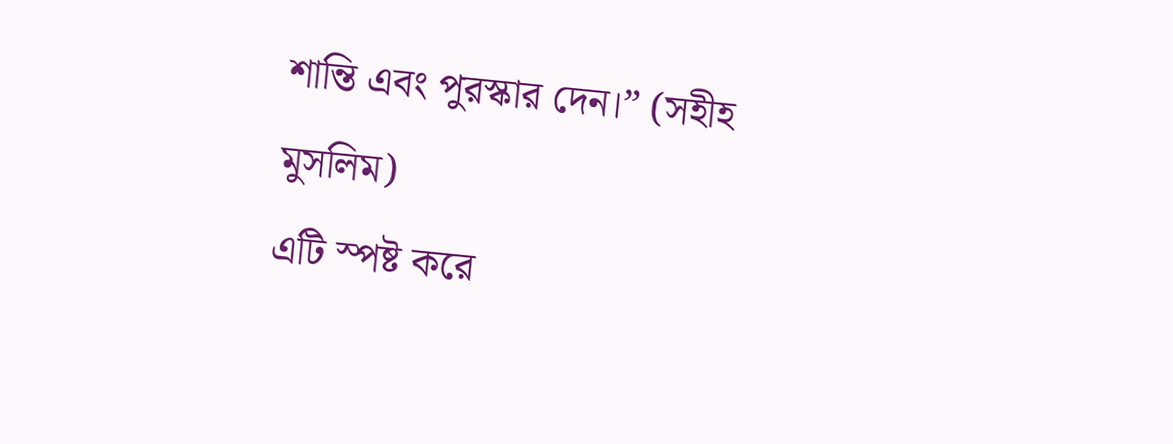শান্তি এবং পুরস্কার দেন।” (সহীহ মুসলিম)
এটি স্পষ্ট করে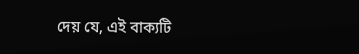দেয় যে, এই বাক্যটি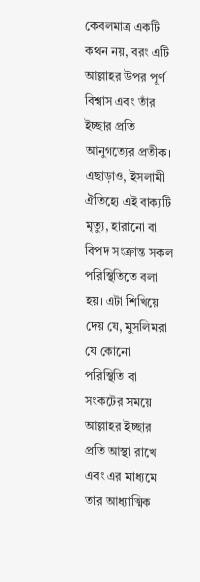কেবলমাত্র একটি কথন নয়, বরং এটি আল্লাহর উপর পূর্ণ বিশ্বাস এবং তাঁর ইচ্ছার প্রতি আনুগত্যের প্রতীক।
এছাড়াও, ইসলামী ঐতিহ্যে এই বাক্যটি মৃত্যু, হারানো বা বিপদ সংক্রান্ত সকল পরিস্থিতিতে বলা হয়। এটা শিখিয়ে দেয় যে, মুসলিমরা যে কোনো পরিস্থিতি বা সংকটের সময়ে আল্লাহর ইচ্ছার প্রতি আস্থা রাখে এবং এর মাধ্যমে তার আধ্যাত্মিক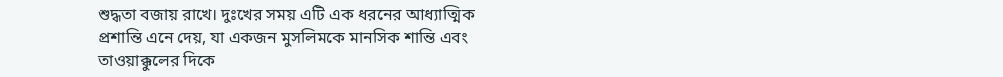শুদ্ধতা বজায় রাখে। দুঃখের সময় এটি এক ধরনের আধ্যাত্মিক প্রশান্তি এনে দেয়, যা একজন মুসলিমকে মানসিক শান্তি এবং তাওয়াক্কুলের দিকে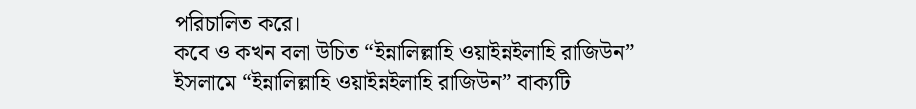পরিচালিত করে।
কবে ও কখন বলা উচিত “ইন্নালিল্লাহি ওয়াইন্নইলাহি রাজিউন”
ইসলামে “ইন্নালিল্লাহি ওয়াইন্নইলাহি রাজিউন” বাক্যটি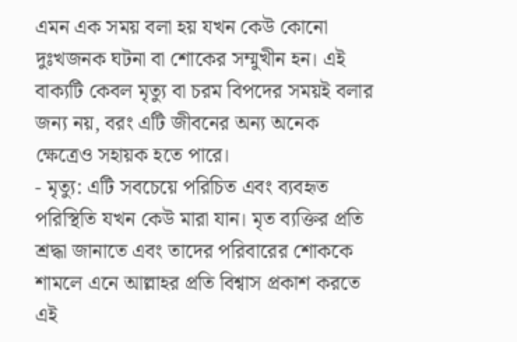এমন এক সময় বলা হয় যখন কেউ কোনো দুঃখজনক ঘটনা বা শোকের সম্মুখীন হন। এই বাক্যটি কেবল মৃত্যু বা চরম বিপদের সময়ই বলার জন্য নয়, বরং এটি জীবনের অন্য অনেক ক্ষেত্রেও সহায়ক হতে পারে।
- মৃত্যু: এটি সবচেয়ে পরিচিত এবং ব্যবহৃত পরিস্থিতি যখন কেউ মারা যান। মৃত ব্যক্তির প্রতি শ্রদ্ধা জানাতে এবং তাদের পরিবারের শোককে শামলে এনে আল্লাহর প্রতি বিশ্বাস প্রকাশ করতে এই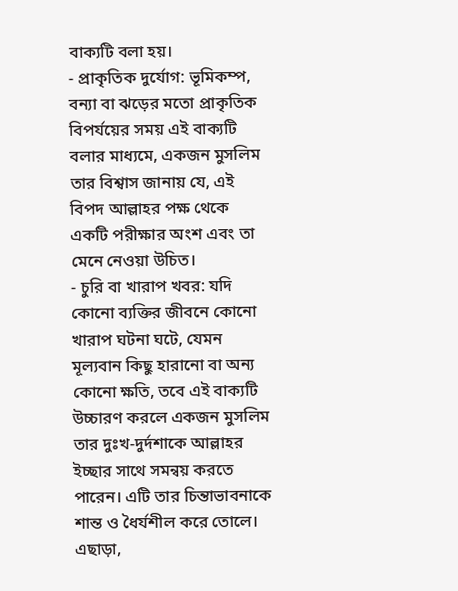বাক্যটি বলা হয়।
- প্রাকৃতিক দুর্যোগ: ভূমিকম্প, বন্যা বা ঝড়ের মতো প্রাকৃতিক বিপর্যয়ের সময় এই বাক্যটি বলার মাধ্যমে, একজন মুসলিম তার বিশ্বাস জানায় যে, এই বিপদ আল্লাহর পক্ষ থেকে একটি পরীক্ষার অংশ এবং তা মেনে নেওয়া উচিত।
- চুরি বা খারাপ খবর: যদি কোনো ব্যক্তির জীবনে কোনো খারাপ ঘটনা ঘটে, যেমন মূল্যবান কিছু হারানো বা অন্য কোনো ক্ষতি, তবে এই বাক্যটি উচ্চারণ করলে একজন মুসলিম তার দুঃখ-দুর্দশাকে আল্লাহর ইচ্ছার সাথে সমন্বয় করতে পারেন। এটি তার চিন্তাভাবনাকে শান্ত ও ধৈর্যশীল করে তোলে।
এছাড়া,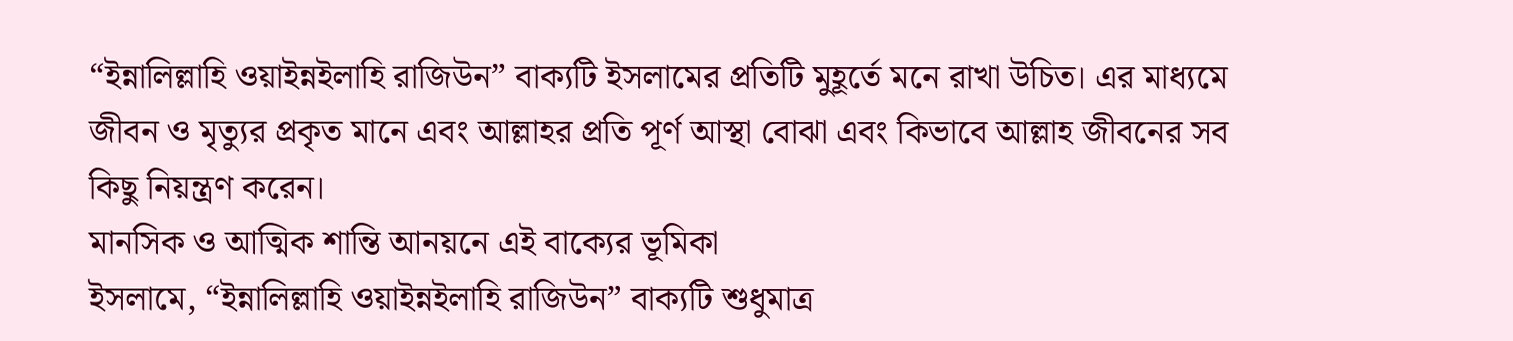“ইন্নালিল্লাহি ওয়াইন্নইলাহি রাজিউন” বাক্যটি ইসলামের প্রতিটি মুহূর্তে মনে রাখা উচিত। এর মাধ্যমে জীবন ও মৃত্যুর প্রকৃত মানে এবং আল্লাহর প্রতি পূর্ণ আস্থা বোঝা এবং কিভাবে আল্লাহ জীবনের সব কিছু নিয়ন্ত্রণ করেন।
মানসিক ও আত্মিক শান্তি আনয়নে এই বাক্যের ভূমিকা
ইসলামে, “ইন্নালিল্লাহি ওয়াইন্নইলাহি রাজিউন” বাক্যটি শুধুমাত্র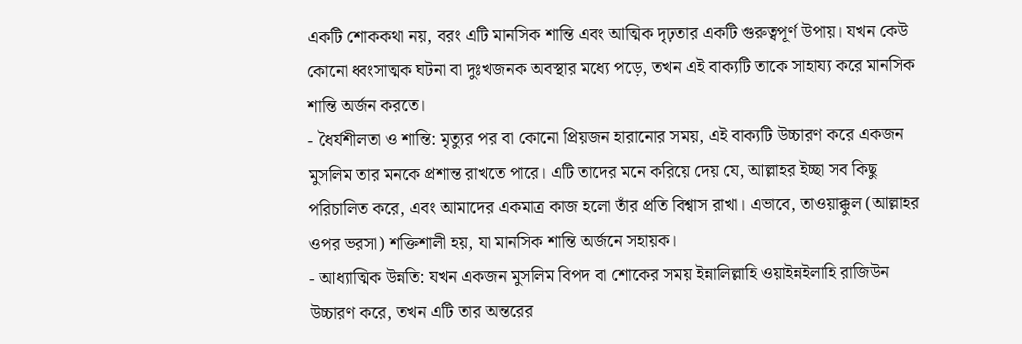একটি শোককথা নয়, বরং এটি মানসিক শান্তি এবং আত্মিক দৃঢ়তার একটি গুরুত্বপূর্ণ উপায়। যখন কেউ কোনো ধ্বংসাত্মক ঘটনা বা দুঃখজনক অবস্থার মধ্যে পড়ে, তখন এই বাক্যটি তাকে সাহায্য করে মানসিক শান্তি অর্জন করতে।
- ধৈর্যশীলতা ও শান্তি: মৃত্যুর পর বা কোনো প্রিয়জন হারানোর সময়, এই বাক্যটি উচ্চারণ করে একজন মুসলিম তার মনকে প্রশান্ত রাখতে পারে। এটি তাদের মনে করিয়ে দেয় যে, আল্লাহর ইচ্ছা সব কিছু পরিচালিত করে, এবং আমাদের একমাত্র কাজ হলো তাঁর প্রতি বিশ্বাস রাখা। এভাবে, তাওয়াক্কুল (আল্লাহর ওপর ভরসা) শক্তিশালী হয়, যা মানসিক শান্তি অর্জনে সহায়ক।
- আধ্যাত্মিক উন্নতি: যখন একজন মুসলিম বিপদ বা শোকের সময় ইন্নালিল্লাহি ওয়াইন্নইলাহি রাজিউন উচ্চারণ করে, তখন এটি তার অন্তরের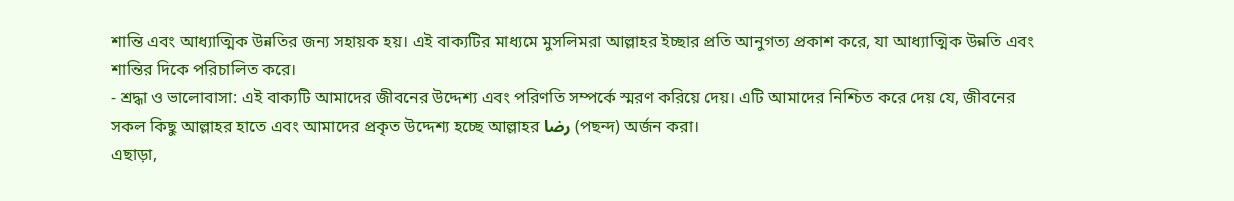শান্তি এবং আধ্যাত্মিক উন্নতির জন্য সহায়ক হয়। এই বাক্যটির মাধ্যমে মুসলিমরা আল্লাহর ইচ্ছার প্রতি আনুগত্য প্রকাশ করে, যা আধ্যাত্মিক উন্নতি এবং শান্তির দিকে পরিচালিত করে।
- শ্রদ্ধা ও ভালোবাসা: এই বাক্যটি আমাদের জীবনের উদ্দেশ্য এবং পরিণতি সম্পর্কে স্মরণ করিয়ে দেয়। এটি আমাদের নিশ্চিত করে দেয় যে, জীবনের সকল কিছু আল্লাহর হাতে এবং আমাদের প্রকৃত উদ্দেশ্য হচ্ছে আল্লাহর رضا (পছন্দ) অর্জন করা।
এছাড়া,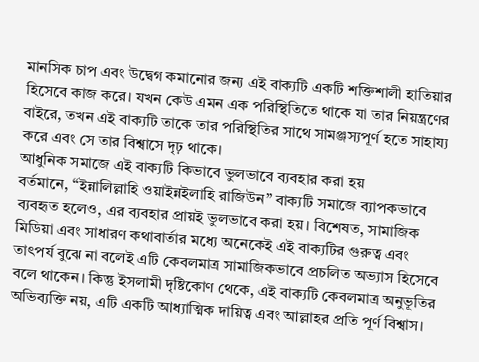মানসিক চাপ এবং উদ্বেগ কমানোর জন্য এই বাক্যটি একটি শক্তিশালী হাতিয়ার হিসেবে কাজ করে। যখন কেউ এমন এক পরিস্থিতিতে থাকে যা তার নিয়ন্ত্রণের বাইরে, তখন এই বাক্যটি তাকে তার পরিস্থিতির সাথে সামঞ্জস্যপূর্ণ হতে সাহায্য করে এবং সে তার বিশ্বাসে দৃঢ় থাকে।
আধুনিক সমাজে এই বাক্যটি কিভাবে ভুলভাবে ব্যবহার করা হয়
বর্তমানে, “ইন্নালিল্লাহি ওয়াইন্নইলাহি রাজিউন” বাক্যটি সমাজে ব্যাপকভাবে ব্যবহৃত হলেও, এর ব্যবহার প্রায়ই ভুলভাবে করা হয়। বিশেষত, সামাজিক মিডিয়া এবং সাধারণ কথাবার্তার মধ্যে অনেকেই এই বাক্যটির গুরুত্ব এবং তাৎপর্য বুঝে না বলেই এটি কেবলমাত্র সামাজিকভাবে প্রচলিত অভ্যাস হিসেবে বলে থাকেন। কিন্তু ইসলামী দৃষ্টিকোণ থেকে, এই বাক্যটি কেবলমাত্র অনুভূতির অভিব্যক্তি নয়, এটি একটি আধ্যাত্মিক দায়িত্ব এবং আল্লাহর প্রতি পূর্ণ বিশ্বাস।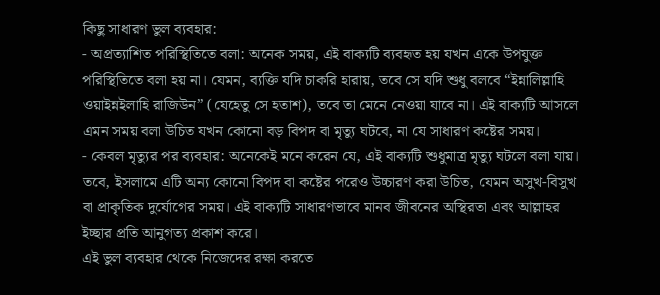কিছু সাধারণ ভুল ব্যবহার:
- অপ্রত্যাশিত পরিস্থিতিতে বলা: অনেক সময়, এই বাক্যটি ব্যবহৃত হয় যখন একে উপযুক্ত পরিস্থিতিতে বলা হয় না। যেমন, ব্যক্তি যদি চাকরি হারায়, তবে সে যদি শুধু বলবে “ইন্নালিল্লাহি ওয়াইন্নইলাহি রাজিউন” (যেহেতু সে হতাশ), তবে তা মেনে নেওয়া যাবে না। এই বাক্যটি আসলে এমন সময় বলা উচিত যখন কোনো বড় বিপদ বা মৃত্যু ঘটবে, না যে সাধারণ কষ্টের সময়।
- কেবল মৃত্যুর পর ব্যবহার: অনেকেই মনে করেন যে, এই বাক্যটি শুধুমাত্র মৃত্যু ঘটলে বলা যায়। তবে, ইসলামে এটি অন্য কোনো বিপদ বা কষ্টের পরেও উচ্চারণ করা উচিত, যেমন অসুখ-বিসুখ বা প্রাকৃতিক দুর্যোগের সময়। এই বাক্যটি সাধারণভাবে মানব জীবনের অস্থিরতা এবং আল্লাহর ইচ্ছার প্রতি আনুগত্য প্রকাশ করে।
এই ভুল ব্যবহার থেকে নিজেদের রক্ষা করতে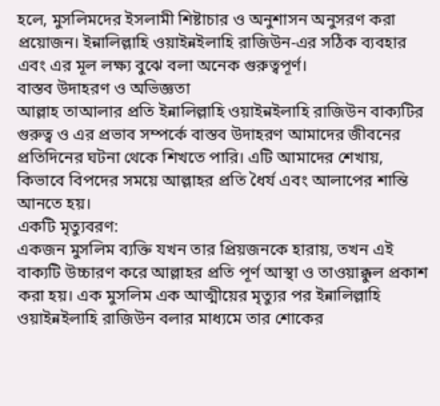হলে, মুসলিমদের ইসলামী শিষ্টাচার ও অনুশাসন অনুসরণ করা প্রয়োজন। ইন্নালিল্লাহি ওয়াইন্নইলাহি রাজিউন-এর সঠিক ব্যবহার এবং এর মূল লক্ষ্য বুঝে বলা অনেক গুরুত্বপূর্ণ।
বাস্তব উদাহরণ ও অভিজ্ঞতা
আল্লাহ তাআলার প্রতি ইন্নালিল্লাহি ওয়াইন্নইলাহি রাজিউন বাক্যটির গুরুত্ব ও এর প্রভাব সম্পর্কে বাস্তব উদাহরণ আমাদের জীবনের প্রতিদিনের ঘটনা থেকে শিখতে পারি। এটি আমাদের শেখায়, কিভাবে বিপদের সময়ে আল্লাহর প্রতি ধৈর্য এবং আলাপের শান্তি আনতে হয়।
একটি মৃত্যুবরণ:
একজন মুসলিম ব্যক্তি যখন তার প্রিয়জনকে হারায়, তখন এই বাক্যটি উচ্চারণ করে আল্লাহর প্রতি পূর্ণ আস্থা ও তাওয়াক্কুল প্রকাশ করা হয়। এক মুসলিম এক আত্মীয়ের মৃত্যুর পর ইন্নালিল্লাহি ওয়াইন্নইলাহি রাজিউন বলার মাধ্যমে তার শোকের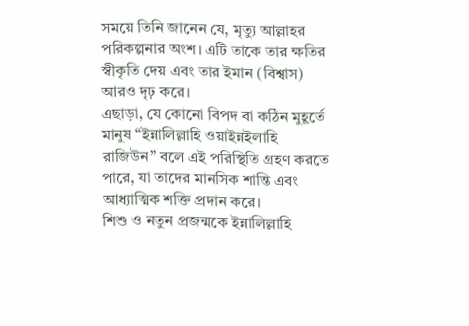সময়ে তিনি জানেন যে, মৃত্যু আল্লাহর পরিকল্পনার অংশ। এটি তাকে তার ক্ষতির স্বীকৃতি দেয় এবং তার ইমান (বিশ্বাস) আরও দৃঢ় করে।
এছাড়া, যে কোনো বিপদ বা কঠিন মুহূর্তে মানুষ “ইন্নালিল্লাহি ওয়াইন্নইলাহি রাজিউন” বলে এই পরিস্থিতি গ্রহণ করতে পারে, যা তাদের মানসিক শান্তি এবং আধ্যাত্মিক শক্তি প্রদান করে।
শিশু ও নতুন প্রজন্মকে ইন্নালিল্লাহি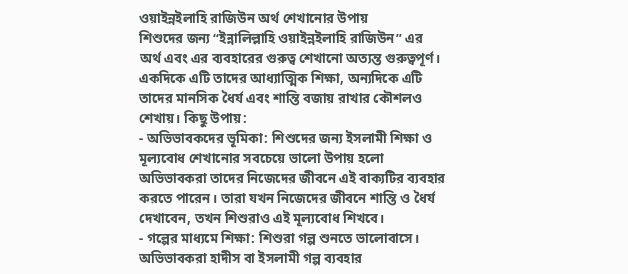ওয়াইন্নইলাহি রাজিউন অর্থ শেখানোর উপায়
শিশুদের জন্য “ইন্নালিল্লাহি ওয়াইন্নইলাহি রাজিউন” এর অর্থ এবং এর ব্যবহারের গুরুত্ব শেখানো অত্যন্ত গুরুত্বপূর্ণ। একদিকে এটি তাদের আধ্যাত্মিক শিক্ষা, অন্যদিকে এটি তাদের মানসিক ধৈর্য এবং শান্তি বজায় রাখার কৌশলও শেখায়। কিছু উপায়:
- অভিভাবকদের ভূমিকা: শিশুদের জন্য ইসলামী শিক্ষা ও মূল্যবোধ শেখানোর সবচেয়ে ভালো উপায় হলো অভিভাবকরা তাদের নিজেদের জীবনে এই বাক্যটির ব্যবহার করতে পারেন। তারা যখন নিজেদের জীবনে শান্তি ও ধৈর্য দেখাবেন, তখন শিশুরাও এই মূল্যবোধ শিখবে।
- গল্পের মাধ্যমে শিক্ষা: শিশুরা গল্প শুনতে ভালোবাসে। অভিভাবকরা হাদীস বা ইসলামী গল্প ব্যবহার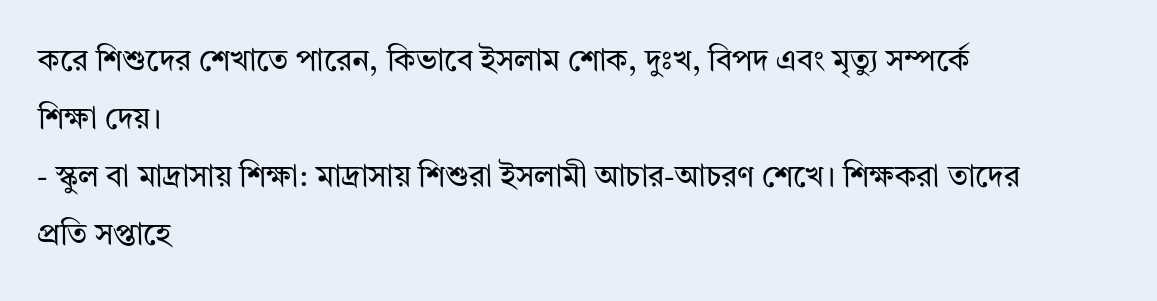করে শিশুদের শেখাতে পারেন, কিভাবে ইসলাম শোক, দুঃখ, বিপদ এবং মৃত্যু সম্পর্কে শিক্ষা দেয়।
- স্কুল বা মাদ্রাসায় শিক্ষা: মাদ্রাসায় শিশুরা ইসলামী আচার-আচরণ শেখে। শিক্ষকরা তাদের প্রতি সপ্তাহে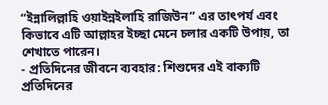“ইন্নালিল্লাহি ওয়াইন্নইলাহি রাজিউন” এর তাৎপর্য এবং কিভাবে এটি আল্লাহর ইচ্ছা মেনে চলার একটি উপায়, তা শেখাতে পারেন।
- প্রতিদিনের জীবনে ব্যবহার: শিশুদের এই বাক্যটি প্রতিদিনের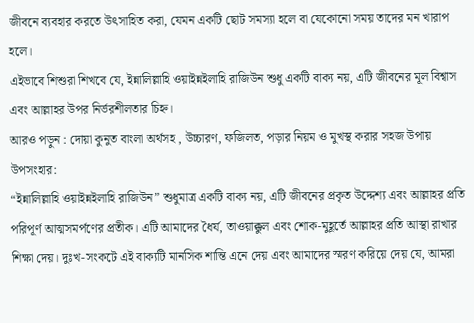জীবনে ব্যবহার করতে উৎসাহিত করা, যেমন একটি ছোট সমস্যা হলে বা যেকোনো সময় তাদের মন খারাপ হলে।
এইভাবে শিশুরা শিখবে যে, ইন্নালিল্লাহি ওয়াইন্নইলাহি রাজিউন শুধু একটি বাক্য নয়, এটি জীবনের মূল বিশ্বাস এবং আল্লাহর উপর নির্ভরশীলতার চিহ্ন।
আরও পড়ুন : দোয়া কুনুত বাংলা অর্থসহ , উচ্চারণ, ফজিলত, পড়ার নিয়ম ও মুখস্থ করার সহজ উপায়
উপসংহার:
“ইন্নালিল্লাহি ওয়াইন্নইলাহি রাজিউন” শুধুমাত্র একটি বাক্য নয়, এটি জীবনের প্রকৃত উদ্দেশ্য এবং আল্লাহর প্রতি পরিপূর্ণ আত্মসমর্পণের প্রতীক। এটি আমাদের ধৈর্য, তাওয়াক্কুল এবং শোক-মুহূর্তে আল্লাহর প্রতি আস্থা রাখার শিক্ষা দেয়। দুঃখ-সংকটে এই বাক্যটি মানসিক শান্তি এনে দেয় এবং আমাদের স্মরণ করিয়ে দেয় যে, আমরা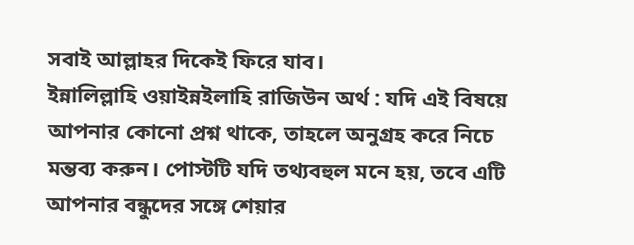সবাই আল্লাহর দিকেই ফিরে যাব।
ইন্নালিল্লাহি ওয়াইন্নইলাহি রাজিউন অর্থ : যদি এই বিষয়ে আপনার কোনো প্রশ্ন থাকে, তাহলে অনুগ্রহ করে নিচে মন্তব্য করুন। পোস্টটি যদি তথ্যবহুল মনে হয়, তবে এটি আপনার বন্ধুদের সঙ্গে শেয়ার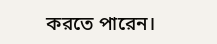করতে পারেন।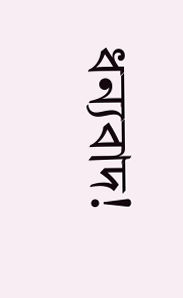ধন্যবাদ!